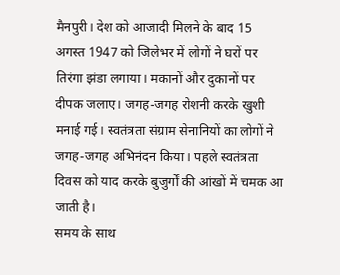मैनपुरी। देश को आजादी मिलने के बाद 15 अगस्त 1947 को जिलेभर में लोगों ने घरों पर तिरंगा झंडा लगाया। मकानों और दुकानों पर दीपक जलाए। जगह-जगह रोशनी करके खुशी मनाई गई। स्वतंत्रता संग्राम सेनानियों का लोगों ने जगह-जगह अभिनंदन किया। पहले स्वतंत्रता दिवस को याद करके बुजुर्गों की आंखों में चमक आ जाती है।
समय के साथ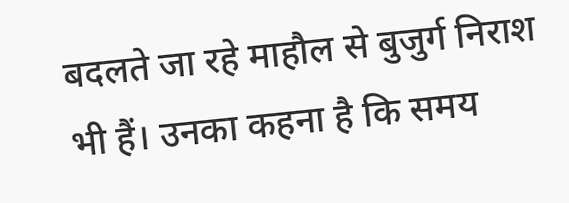बदलते जा रहे माहौल से बुजुर्ग निराश भी हैं। उनका कहना है कि समय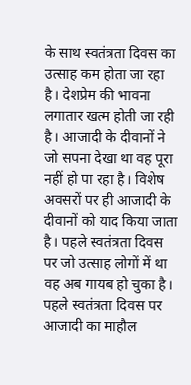के साथ स्वतंत्रता दिवस का उत्साह कम होता जा रहा है। देशप्रेम की भावना लगातार खत्म होती जा रही है। आजादी के दीवानों ने जो सपना देखा था वह पूरा नहीं हो पा रहा है। विशेष अवसरों पर ही आजादी के दीवानों को याद किया जाता है। पहले स्वतंत्रता दिवस पर जो उत्साह लोगों में था वह अब गायब हो चुका है। पहले स्वतंत्रता दिवस पर आजादी का माहौल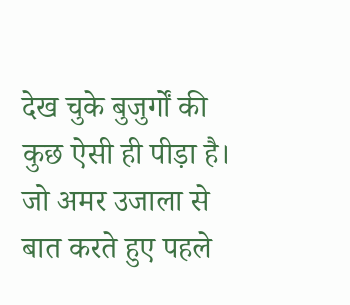देख चुके बुजुर्गों की कुछ ऐसी ही पीड़ा है। जो अमर उजाला से बात करते हुए पहले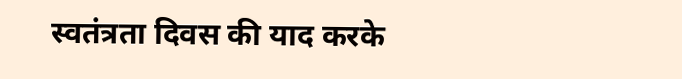स्वतंत्रता दिवस की याद करके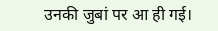उनकी जुबां पर आ ही गई।